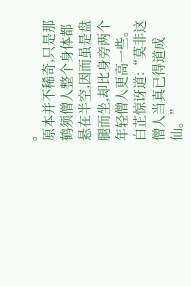。
原本并不稀奇,只是那鹤须僧人整个身体都悬在半空,因而虽是盘腿而坐,却比身旁两个年轻僧人更高一些。
白芷惊讶道:“莫非这僧人当真已得道成仙。”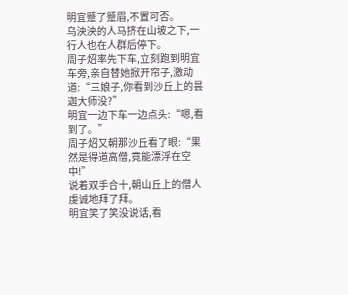明宜蹙了蹙眉,不置可否。
乌泱泱的人马挤在山坡之下,一行人也在人群后停下。
周子炤率先下车,立刻跑到明宜车旁,亲自替她掀开帘子,激动道:“三娘子,你看到沙丘上的昙迦大师没?”
明宜一边下车一边点头:“嗯,看到了。”
周子炤又朝那沙丘看了眼:“果然是得道高僧,竟能漂浮在空中!”
说着双手合十,朝山丘上的僧人虔诚地拜了拜。
明宜笑了笑没说话,看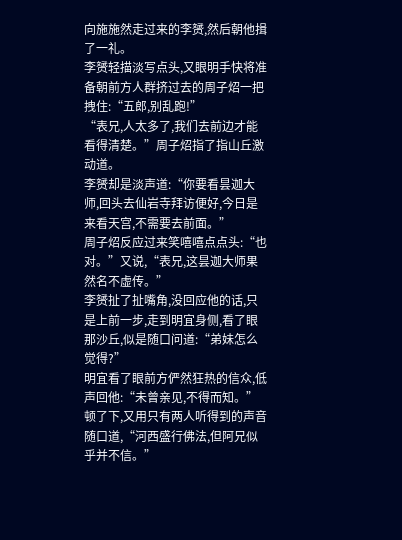向施施然走过来的李赟,然后朝他揖了一礼。
李赟轻描淡写点头,又眼明手快将准备朝前方人群挤过去的周子炤一把拽住:“五郎,别乱跑!”
“表兄,人太多了,我们去前边才能看得清楚。”周子炤指了指山丘激动道。
李赟却是淡声道:“你要看昙迦大师,回头去仙岩寺拜访便好,今日是来看天宫,不需要去前面。”
周子炤反应过来笑嘻嘻点点头:“也对。”又说,“表兄,这昙迦大师果然名不虚传。”
李赟扯了扯嘴角,没回应他的话,只是上前一步,走到明宜身侧,看了眼那沙丘,似是随口问道:“弟妹怎么觉得?”
明宜看了眼前方俨然狂热的信众,低声回他:“未曾亲见,不得而知。”顿了下,又用只有两人听得到的声音随口道,“河西盛行佛法,但阿兄似乎并不信。”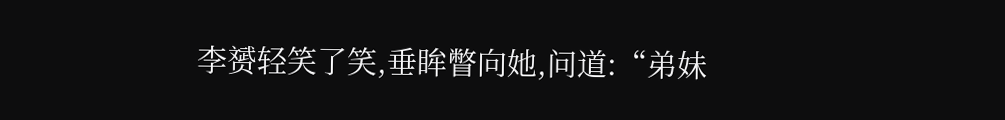李赟轻笑了笑,垂眸瞥向她,问道:“弟妹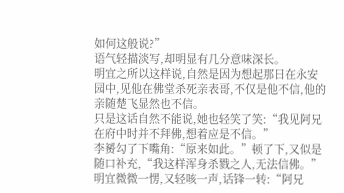如何这般说?”
语气轻描淡写,却明显有几分意味深长。
明宜之所以这样说,自然是因为想起那日在永安园中,见他在佛堂杀死亲表哥,不仅是他不信,他的亲随楚飞显然也不信。
只是这话自然不能说,她也轻笑了笑:“我见阿兄在府中时并不拜佛,想着应是不信。”
李赟勾了下嘴角:“原来如此。”顿了下,又似是随口补充,“我这样浑身杀戮之人,无法信佛。”
明宜微微一愣,又轻咳一声,话锋一转:“阿兄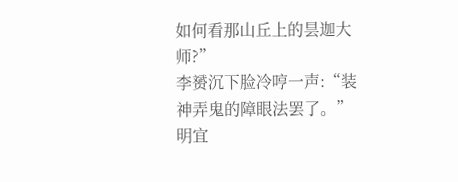如何看那山丘上的昙迦大师?”
李赟沉下脸冷哼一声:“装神弄鬼的障眼法罢了。”
明宜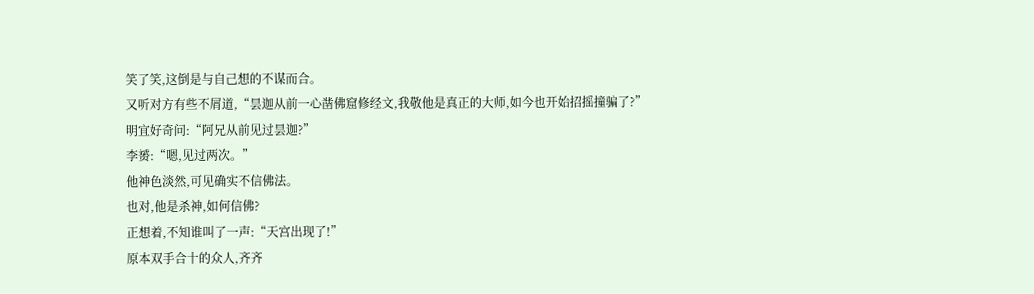笑了笑,这倒是与自己想的不谋而合。
又听对方有些不屑道,“昙迦从前一心凿佛窟修经文,我敬他是真正的大师,如今也开始招摇撞骗了?”
明宜好奇问:“阿兄从前见过昙迦?”
李赟:“嗯,见过两次。”
他神色淡然,可见确实不信佛法。
也对,他是杀神,如何信佛?
正想着,不知谁叫了一声:“天宫出现了!”
原本双手合十的众人,齐齐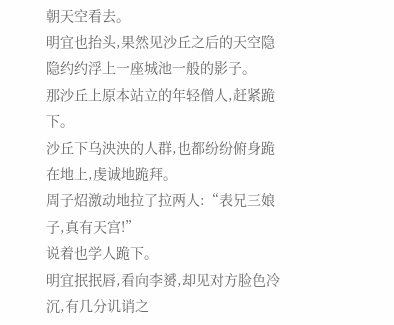朝天空看去。
明宜也抬头,果然见沙丘之后的天空隐隐约约浮上一座城池一般的影子。
那沙丘上原本站立的年轻僧人,赶紧跪下。
沙丘下乌泱泱的人群,也都纷纷俯身跪在地上,虔诚地跪拜。
周子炤激动地拉了拉两人:“表兄三娘子,真有天宫!”
说着也学人跪下。
明宜抿抿唇,看向李赟,却见对方脸色冷沉,有几分讥诮之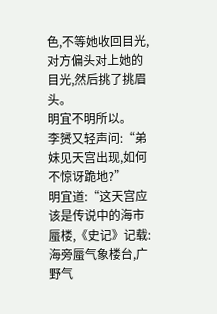色,不等她收回目光,对方偏头对上她的目光,然后挑了挑眉头。
明宜不明所以。
李赟又轻声问:“弟妹见天宫出现,如何不惊讶跪地?”
明宜道:“这天宫应该是传说中的海市蜃楼,《史记》记载:海旁蜃气象楼台,广野气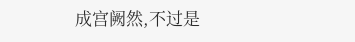成宫阙然,不过是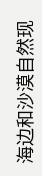海边和沙漠自然现